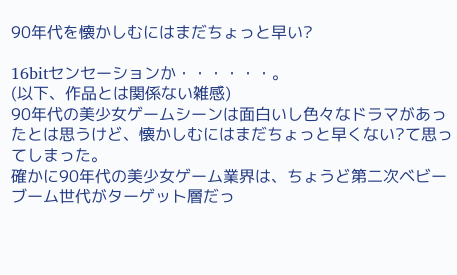90年代を懐かしむにはまだちょっと早い?

16bitセンセーションか・・・・・・。
(以下、作品とは関係ない雑感)
90年代の美少女ゲームシーンは面白いし色々なドラマがあったとは思うけど、懐かしむにはまだちょっと早くない?て思ってしまった。
確かに90年代の美少女ゲーム業界は、ちょうど第二次ベビーブーム世代がターゲット層だっ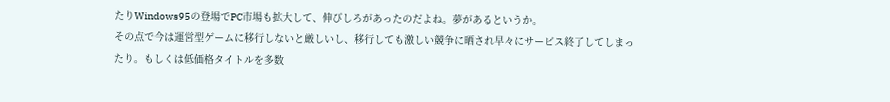たりWindows95の登場でPC市場も拡大して、伸びしろがあったのだよね。夢があるというか。
その点で今は運営型ゲームに移行しないと厳しいし、移行しても激しい競争に晒され早々にサービス終了してしまったり。もしくは低価格タイトルを多数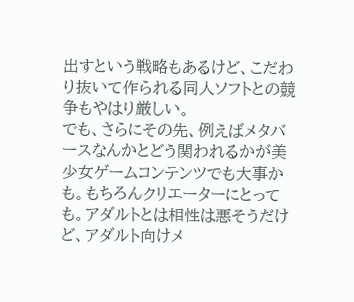出すという戦略もあるけど、こだわり抜いて作られる同人ソフトとの競争もやはり厳しい。
でも、さらにその先、例えばメタバースなんかとどう関われるかが美少女ゲームコンテンツでも大事かも。もちろんクリエーターにとっても。アダルトとは相性は悪そうだけど、アダルト向けメ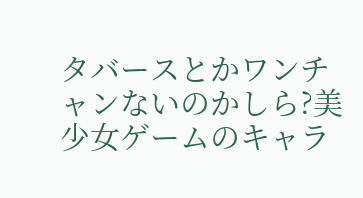タバースとかワンチャンないのかしら?美少女ゲームのキャラ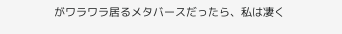がワラワラ居るメタバースだったら、私は凄く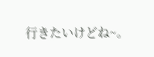行きたいけどね~。